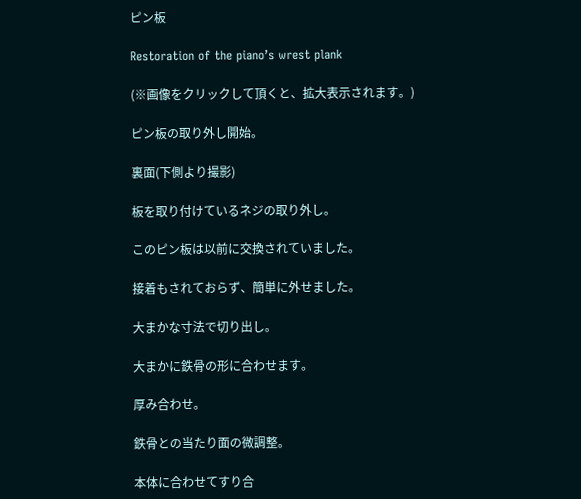ピン板

Restoration of the piano’s wrest plank

(※画像をクリックして頂くと、拡大表示されます。)

ピン板の取り外し開始。

裏面(下側より撮影)

板を取り付けているネジの取り外し。

このピン板は以前に交換されていました。

接着もされておらず、簡単に外せました。

大まかな寸法で切り出し。

大まかに鉄骨の形に合わせます。

厚み合わせ。

鉄骨との当たり面の微調整。

本体に合わせてすり合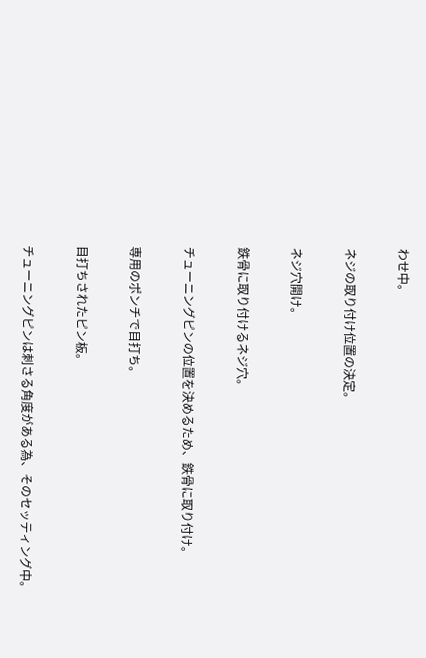わせ中。

ネジの取り付け位置の決定。

ネジ穴開け。

鉄骨に取り付けるネジ穴。

チューニングピンの位置を決めるため、鉄骨に取り付け。

専用のポンチで目打ち。

目打ちされたピン板。

チューニングピンは刺さる角度がある為、そのセッティング中。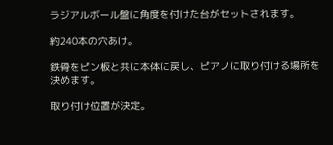ラジアルボール盤に角度を付けた台がセットされます。

約240本の穴あけ。

鉄骨をピン板と共に本体に戻し、ピアノに取り付ける場所を決めます。

取り付け位置が決定。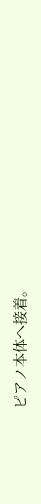ピアノ本体へ接着。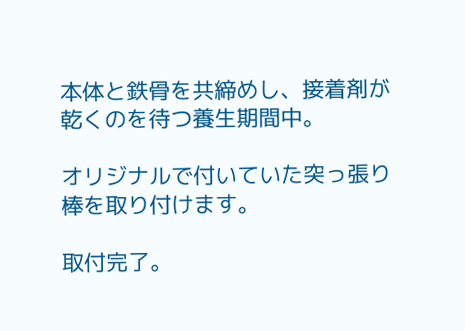本体と鉄骨を共締めし、接着剤が乾くのを待つ養生期間中。

オリジナルで付いていた突っ張り棒を取り付けます。

取付完了。